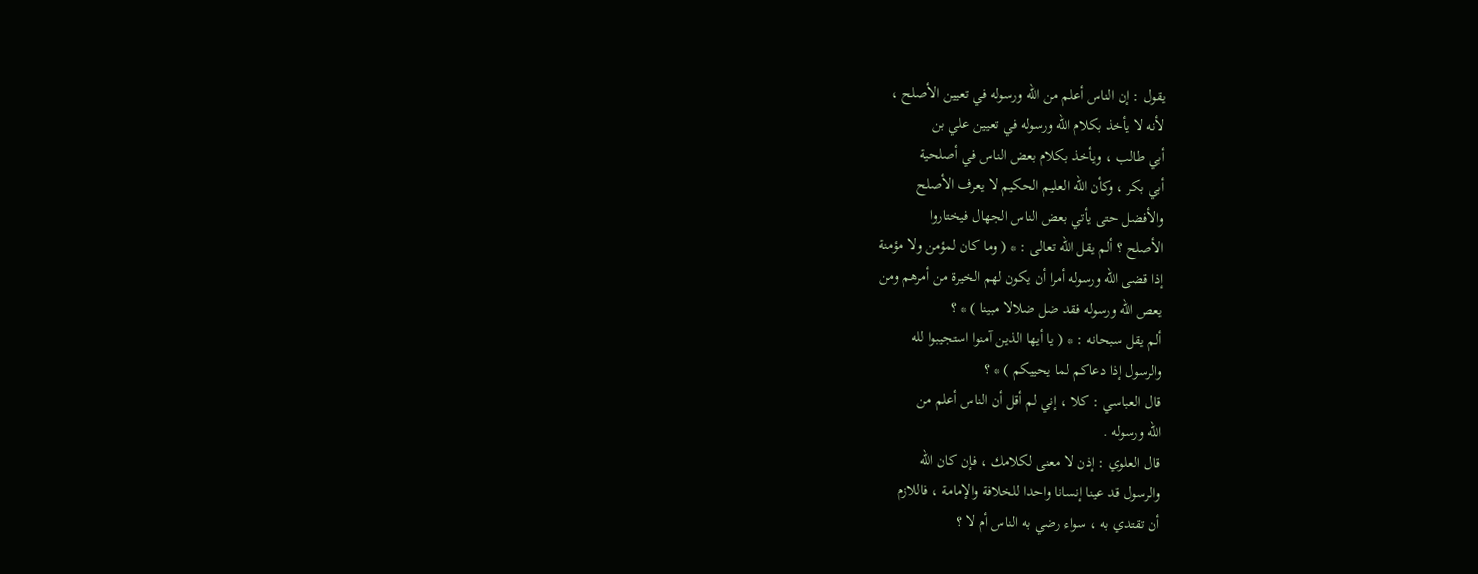يقول : إن الناس أعلم من الله ورسوله في تعيين الأصلح ،
لأنه لا يأخذ بكلام الله ورسوله في تعيين علي بن
أبي طالب ، ويأخذ بكلام بعض الناس في أصلحية
أبي بكر ، وكأن الله العليم الحكيم لا يعرف الأصلح
والأفضل حتى يأتي بعض الناس الجهال فيختاروا
الأصلح ؟ ألم يقل الله تعالى : * ( وما كان لمؤمن ولا مؤمنة
إذا قضى الله ورسوله أمرا أن يكون لهم الخيرة من أمرهم ومن
يعص الله ورسوله فقد ضل ضلالا مبينا ) * ؟
ألم يقل سبحانه : * ( يا أيها الذين آمنوا استجيبوا لله
والرسول إذا دعاكم لما يحييكم ) * ؟
قال العباسي : كلا ، إني لم أقل أن الناس أعلم من
الله ورسوله .
قال العلوي : إذن لا معنى لكلامك ، فإن كان الله
والرسول قد عينا إنسانا واحدا للخلافة والإمامة ، فاللازم
أن تقتدي به ، سواء رضي به الناس أم لا ؟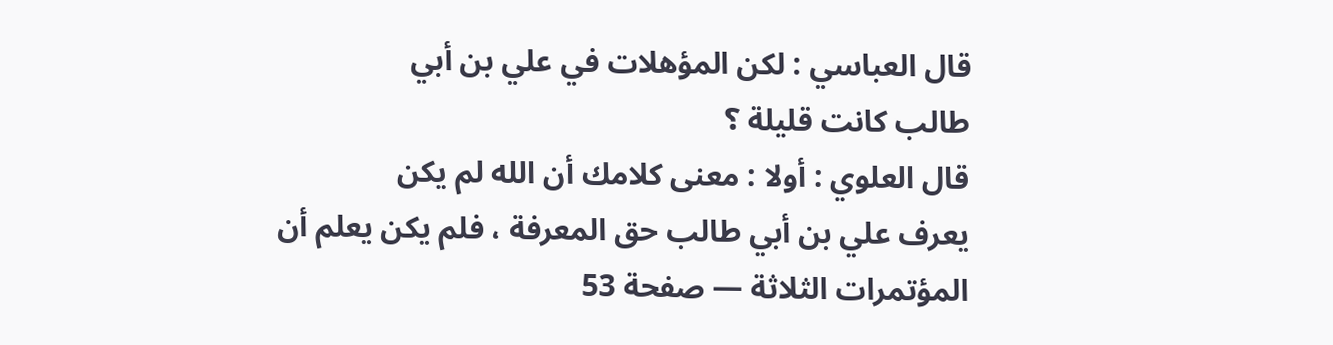قال العباسي : لكن المؤهلات في علي بن أبي
طالب كانت قليلة ؟
قال العلوي : أولا : معنى كلامك أن الله لم يكن
يعرف علي بن أبي طالب حق المعرفة ، فلم يكن يعلم أن
المؤتمرات الثلاثة — صفحة 53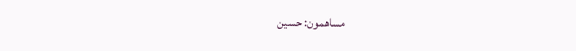مساهمون: حسين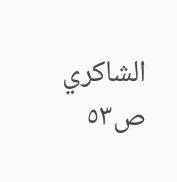الشاكري
ص٥٣